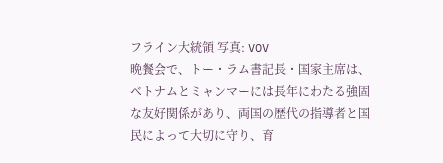フライン大統領 写真: VOV
晩餐会で、トー・ラム書記長・国家主席は、ベトナムとミャンマーには長年にわたる強固な友好関係があり、両国の歴代の指導者と国民によって大切に守り、育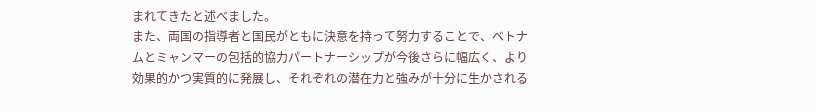まれてきたと述べました。
また、両国の指導者と国民がともに決意を持って努力することで、ベトナムとミャンマーの包括的協力パートナーシップが今後さらに幅広く、より効果的かつ実質的に発展し、それぞれの潜在力と強みが十分に生かされる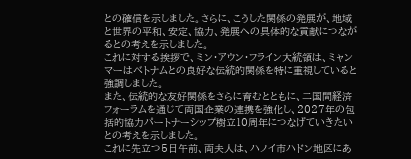との確信を示しました。さらに、こうした関係の発展が、地域と世界の平和、安定、協力、発展への具体的な貢献につながるとの考えを示しました。
これに対する挨拶で、ミン・アウン・フライン大統領は、ミャンマーはベトナムとの良好な伝統的関係を特に重視していると強調しました。
また、伝統的な友好関係をさらに育むとともに、二国間経済フォーラムを通じて両国企業の連携を強化し、2027年の包括的協力パートナーシップ樹立10周年につなげていきたいとの考えを示しました。
これに先立つ5日午前、両夫人は、ハノイ市ハドン地区にあ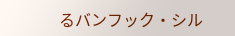るバンフック・シル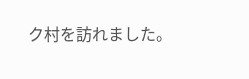ク村を訪れました。